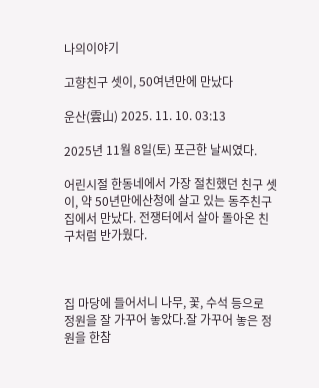나의이야기

고향친구 셋이, 50여년만에 만났다

운산(雲山) 2025. 11. 10. 03:13

2025년 11월 8일(토) 포근한 날씨였다.

어린시절 한동네에서 가장 절친했던 친구 셋이, 약 50년만에산청에 살고 있는 동주친구 집에서 만났다. 전쟁터에서 살아 돌아온 친구처럼 반가웠다.



집 마당에 들어서니 나무, 꽃, 수석 등으로 정원을 잘 가꾸어 놓았다.잘 가꾸어 놓은 정원을 한참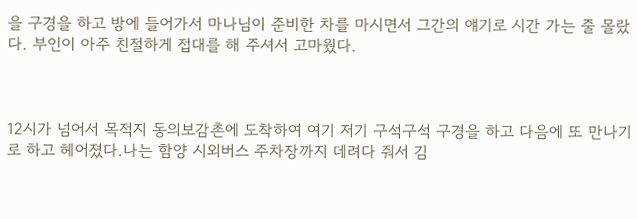을 구경을 하고 방에 들어가서 마나님이 준비한 차를 마시면서 그간의 얘기로 시간 가는 줄 몰랐다. 부인이 아주 친절하게 접대를 해 주셔서 고마웠다.



12시가 넘어서 목적지 동의보감촌에 도착하여 여기 저기 구석구석 구경을 하고 다음에 또 만나기로 하고 헤어졌다.나는 함양 시외버스 주차장까지 데려다 줘서 김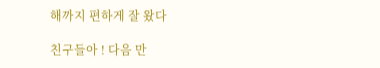해까지 편하게 잘 왔다

친구들아 ! 다음 만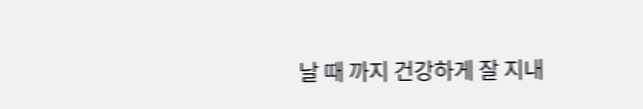날 때 까지 건강하게 잘 지내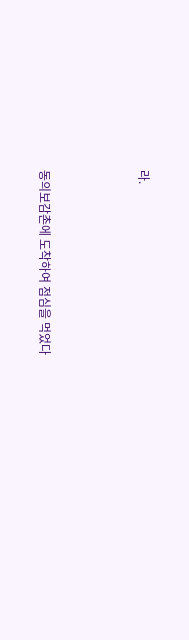라.



동의보감촌에 도착하여 점심을 먹었다